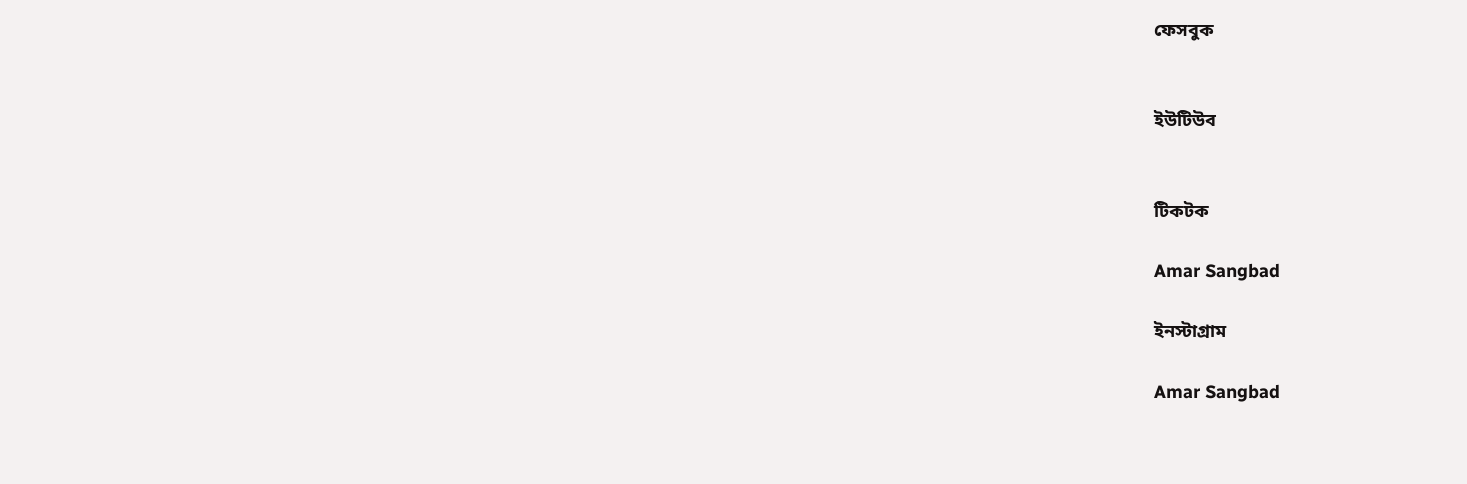ফেসবুক


ইউটিউব


টিকটক

Amar Sangbad

ইনস্টাগ্রাম

Amar Sangbad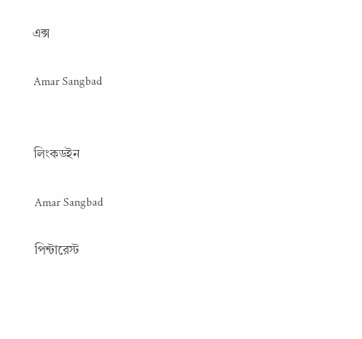এক্স

Amar Sangbad


লিংকডইন

Amar Sangbad

পিন্টারেস্ট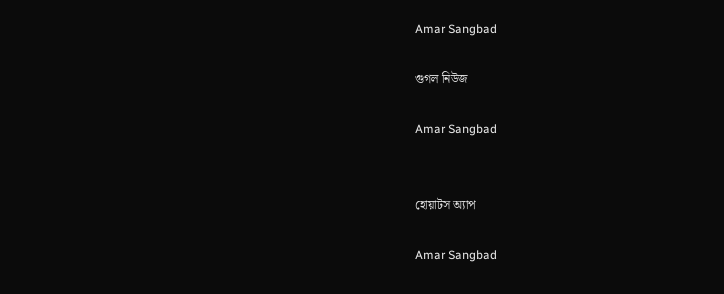Amar Sangbad

গুগল নিউজ

Amar Sangbad


হোয়াটস অ্যাপ

Amar Sangbad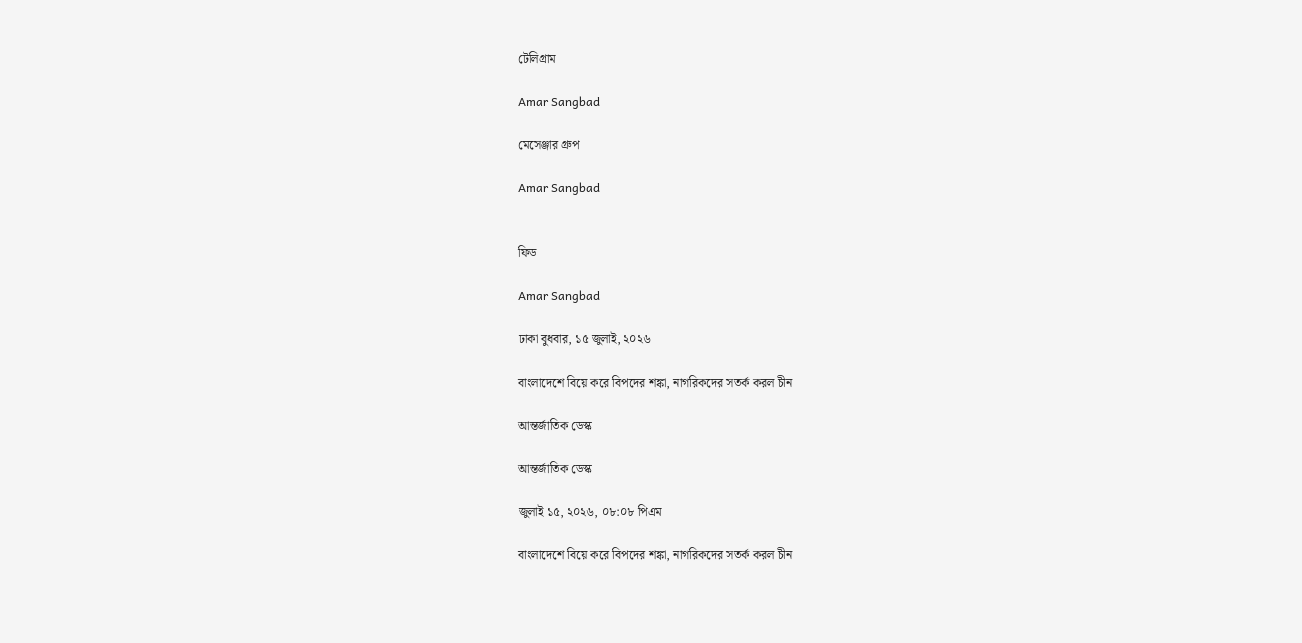টেলিগ্রাম

Amar Sangbad

মেসেঞ্জার গ্রুপ

Amar Sangbad


ফিড

Amar Sangbad

ঢাকা বুধবার, ১৫ জুলাই, ২০২৬

বাংলাদেশে বিয়ে করে বিপদের শঙ্কা, নাগরিকদের সতর্ক করল চীন

আন্তর্জাতিক ডেস্ক

আন্তর্জাতিক ডেস্ক

জুলাই ১৫, ২০২৬, ০৮:০৮ পিএম

বাংলাদেশে বিয়ে করে বিপদের শঙ্কা, নাগরিকদের সতর্ক করল চীন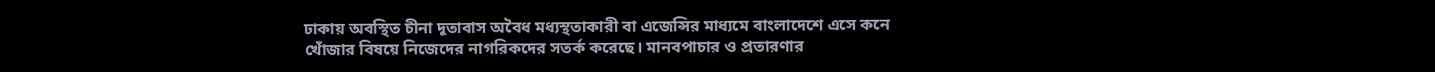ঢাকায় অবস্থিত চীনা দূতাবাস অবৈধ মধ্যস্থতাকারী বা এজেন্সির মাধ্যমে বাংলাদেশে এসে কনে খোঁজার বিষয়ে নিজেদের নাগরিকদের সতর্ক করেছে। মানবপাচার ও প্রতারণার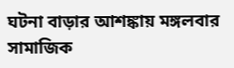ঘটনা বাড়ার আশঙ্কায় মঙ্গলবার সামাজিক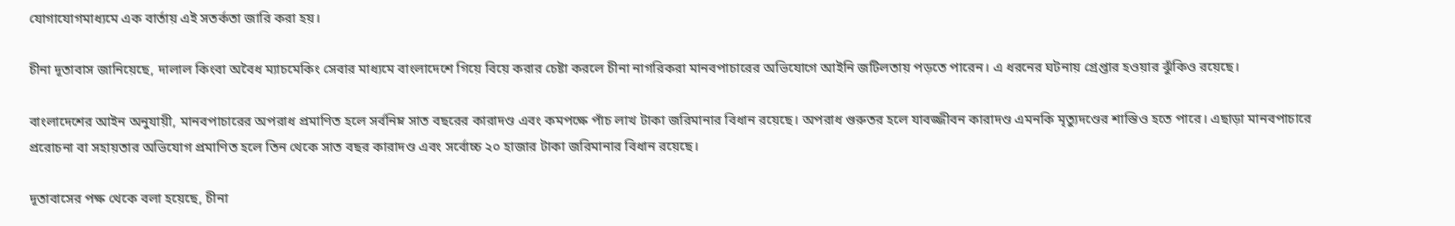যোগাযোগমাধ্যমে এক বার্তায় এই সতর্কতা জারি করা হয়।

চীনা দূতাবাস জানিয়েছে, দালাল কিংবা অবৈধ ম্যাচমেকিং সেবার মাধ্যমে বাংলাদেশে গিয়ে বিয়ে করার চেষ্টা করলে চীনা নাগরিকরা মানবপাচারের অভিযোগে আইনি জটিলতায় পড়তে পারেন। এ ধরনের ঘটনায় গ্রেপ্তার হওয়ার ঝুঁকিও রয়েছে।

বাংলাদেশের আইন অনুযায়ী, মানবপাচারের অপরাধ প্রমাণিত হলে সর্বনিম্ন সাত বছরের কারাদণ্ড এবং কমপক্ষে পাঁচ লাখ টাকা জরিমানার বিধান রয়েছে। অপরাধ গুরুতর হলে যাবজ্জীবন কারাদণ্ড এমনকি মৃত্যুদণ্ডের শাস্তিও হতে পারে। এছাড়া মানবপাচারে প্ররোচনা বা সহায়তার অভিযোগ প্রমাণিত হলে তিন থেকে সাত বছর কারাদণ্ড এবং সর্বোচ্চ ২০ হাজার টাকা জরিমানার বিধান রয়েছে।

দূতাবাসের পক্ষ থেকে বলা হয়েছে, চীনা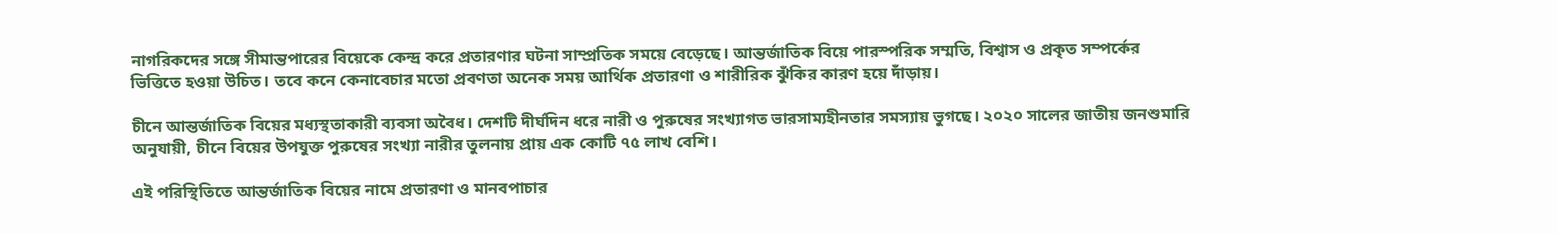নাগরিকদের সঙ্গে সীমান্তপারের বিয়েকে কেন্দ্র করে প্রতারণার ঘটনা সাম্প্রতিক সময়ে বেড়েছে। আন্তর্জাতিক বিয়ে পারস্পরিক সম্মতি, বিশ্বাস ও প্রকৃত সম্পর্কের ভিত্তিতে হওয়া উচিত। তবে কনে কেনাবেচার মতো প্রবণতা অনেক সময় আর্থিক প্রতারণা ও শারীরিক ঝুঁকির কারণ হয়ে দাঁড়ায়।

চীনে আন্তর্জাতিক বিয়ের মধ্যস্থতাকারী ব্যবসা অবৈধ। দেশটি দীর্ঘদিন ধরে নারী ও পুরুষের সংখ্যাগত ভারসাম্যহীনতার সমস্যায় ভুগছে। ২০২০ সালের জাতীয় জনশুমারি অনুযায়ী, চীনে বিয়ের উপযুক্ত পুরুষের সংখ্যা নারীর তুলনায় প্রায় এক কোটি ৭৫ লাখ বেশি।

এই পরিস্থিতিতে আন্তর্জাতিক বিয়ের নামে প্রতারণা ও মানবপাচার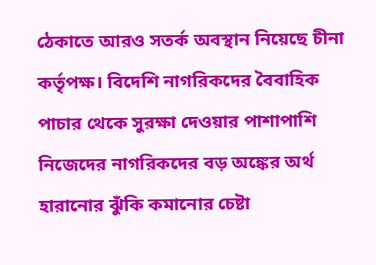ঠেকাতে আরও সতর্ক অবস্থান নিয়েছে চীনা কর্তৃপক্ষ। বিদেশি নাগরিকদের বৈবাহিক পাচার থেকে সুরক্ষা দেওয়ার পাশাপাশি নিজেদের নাগরিকদের বড় অঙ্কের অর্থ হারানোর ঝুঁকি কমানোর চেষ্টা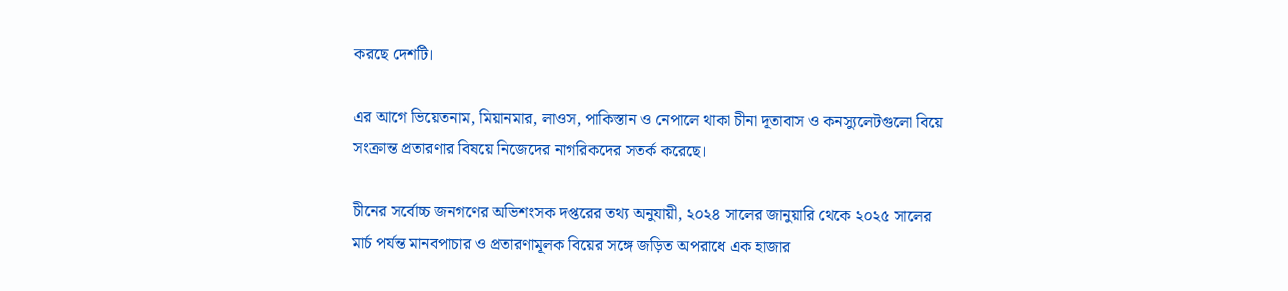করছে দেশটি।

এর আগে ভিয়েতনাম, মিয়ানমার, লাওস, পাকিস্তান ও নেপালে থাকা চীনা দূতাবাস ও কনস্যুলেটগুলো বিয়ে সংক্রান্ত প্রতারণার বিষয়ে নিজেদের নাগরিকদের সতর্ক করেছে।

চীনের সর্বোচ্চ জনগণের অভিশংসক দপ্তরের তথ্য অনুযায়ী, ২০২৪ সালের জানুয়ারি থেকে ২০২৫ সালের মার্চ পর্যন্ত মানবপাচার ও প্রতারণামূলক বিয়ের সঙ্গে জড়িত অপরাধে এক হাজার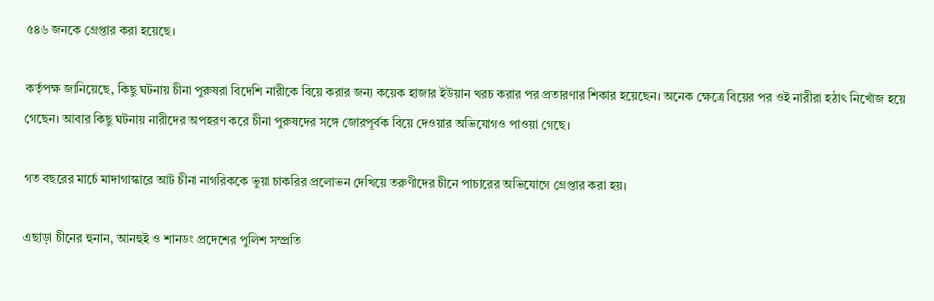৫৪৬ জনকে গ্রেপ্তার করা হয়েছে।

কর্তৃপক্ষ জানিয়েছে, কিছু ঘটনায় চীনা পুরুষরা বিদেশি নারীকে বিয়ে করার জন্য কয়েক হাজার ইউয়ান খরচ করার পর প্রতারণার শিকার হয়েছেন। অনেক ক্ষেত্রে বিয়ের পর ওই নারীরা হঠাৎ নিখোঁজ হয়ে গেছেন। আবার কিছু ঘটনায় নারীদের অপহরণ করে চীনা পুরুষদের সঙ্গে জোরপূর্বক বিয়ে দেওয়ার অভিযোগও পাওয়া গেছে।

গত বছরের মার্চে মাদাগাস্কারে আট চীনা নাগরিককে ভুয়া চাকরির প্রলোভন দেখিয়ে তরুণীদের চীনে পাচারের অভিযোগে গ্রেপ্তার করা হয়।

এছাড়া চীনের হুনান, আনহুই ও শানডং প্রদেশের পুলিশ সম্প্রতি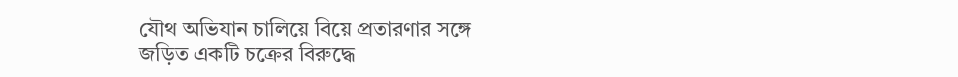যৌথ অভিযান চালিয়ে বিয়ে প্রতারণার সঙ্গে জড়িত একটি চক্রের বিরুদ্ধে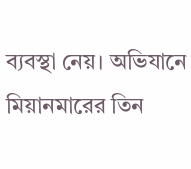ব্যবস্থা নেয়। অভিযানে মিয়ানমারের তিন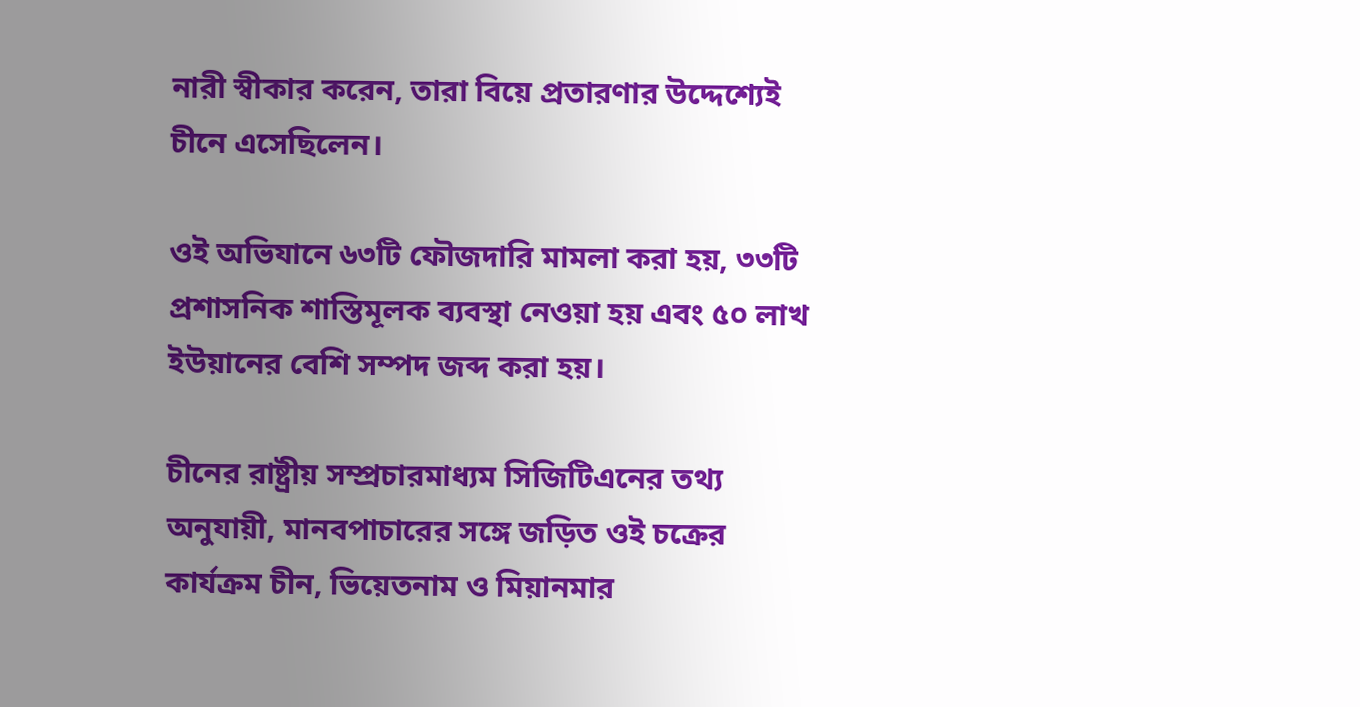নারী স্বীকার করেন, তারা বিয়ে প্রতারণার উদ্দেশ্যেই চীনে এসেছিলেন।

ওই অভিযানে ৬৩টি ফৌজদারি মামলা করা হয়, ৩৩টি প্রশাসনিক শাস্তিমূলক ব্যবস্থা নেওয়া হয় এবং ৫০ লাখ ইউয়ানের বেশি সম্পদ জব্দ করা হয়।

চীনের রাষ্ট্রীয় সম্প্রচারমাধ্যম সিজিটিএনের তথ্য অনুযায়ী, মানবপাচারের সঙ্গে জড়িত ওই চক্রের কার্যক্রম চীন, ভিয়েতনাম ও মিয়ানমার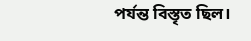পর্যন্ত বিস্তৃত ছিল।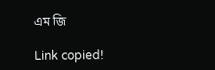এম জি

Link copied!